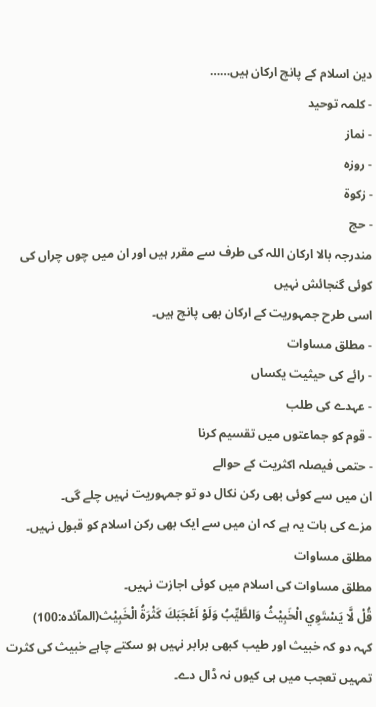دین اسلام کے پانچ ارکان ہیں……
- کلمہ توحید
- نماز
- روزہ
- زکوۃ
- حج
مندرجہ بالا ارکان اللہ کی طرف سے مقرر ہیں اور ان میں چوں چراں کی کوئی گنجائش نہیں
اسی طرح جمہوریت کے ارکان بھی پانچ ہیں۔
- مطلق مساوات
- رائے کی حیثیت یکساں
- عہدے کی طلب
- قوم کو جماعتوں میں تقسیم کرنا
- حتمی فیصلہ اکثریت کے حوالے
ان میں سے کوئی بھی رکن نکال دو تو جمہوریت نہیں چلے گی۔
مزے کی بات یہ ہے کہ ان میں سے ایک بھی رکن اسلام کو قبول نہیں۔
مطلق مساوات
مطلق مساوات کی اسلام میں کوئی اجازت نہیں۔
قُلْ لَّا يَسْتَوِي الْخَبِيْثُ وَالطَّيِّبُ وَلَوْ اَعْجَبَكَ كَثْرَةُ الْخَبِيْث(المآئدہ:100)
کہہ دو کہ خبیث اور طیب کبھی برابر نہیں ہو سکتے چاہے خبیث کی کثرت تمہیں تعجب میں ہی کیوں نہ ڈال دے۔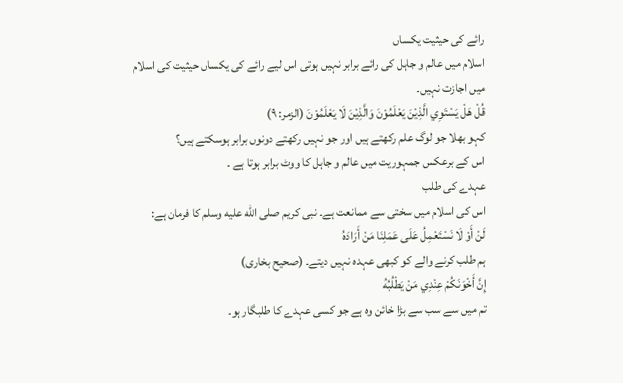رائے کی حیثیت یکساں
اسلام میں عالم و جاہل کی رائے برابر نہیں ہوتی اس لیے رائے کی یکساں حیثیت کی اسلام میں اجازت نہیں۔
قُلْ هَلْ يَسْتَوِي الَّذِيْنَ يَعْلَمُوْنَ وَالَّذِيْنَ لَا يَعْلَمُوْنَ (الزمر: ۹)
کہو بھلا جو لوگ علم رکھتے ہیں اور جو نہیں رکھتے دونوں برابر ہوسکتے ہیں؟
اس کے برعکس جمہوریت میں عالم و جاہل کا ووٹ برابر ہوتا ہے ۔
عہدے کی طلب
اس کی اسلام میں سختی سے ممانعت ہے۔ نبی کریم صلى الله عليه وسلم کا فرمان ہے:
لَنْ أَوْ لَا نَسْتَعْمِلُ عَلَی عَمَلِنَا مَنْ أَرَادَهُ
ہم طلب کرنے والے کو کبھی عہدہ نہیں دیتے۔ (صحیح بخاری)
إِنَّ أَخْوَنَكُمْ عِنْدِي مَنْ يَطْلُبُهُ
تم میں سے سب سے بڑا خائن وہ ہے جو کسی عہدے کا طلبگار ہو۔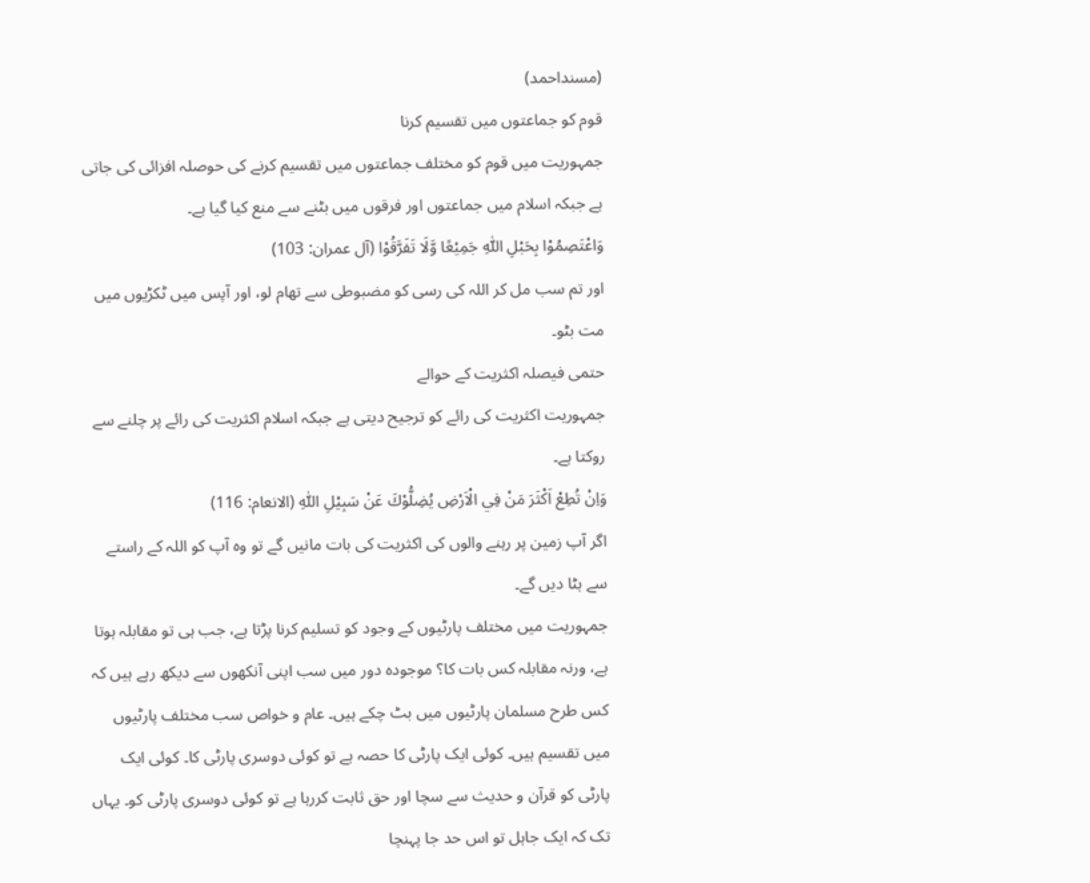(مسنداحمد)
قوم کو جماعتوں میں تقسیم کرنا
جمہوریت میں قوم کو مختلف جماعتوں میں تقسیم کرنے کی حوصلہ افزائی کی جاتی ہے جبکہ اسلام میں جماعتوں اور فرقوں میں بٹنے سے منع کیا گیا ہے۔
وَاعْتَصِمُوْا بِحَبْلِ اللّٰهِ جَمِيْعًا وَّلَا تَفَرَّقُوْا (آل عمران: 103)
اور تم سب مل کر اللہ کی رسی کو مضبوطی سے تھام لو، اور آپس میں ٹکڑیوں میں مت بٹو۔
حتمی فیصلہ اکثریت کے حوالے
جمہوریت اکثریت کی رائے کو ترجیح دیتی ہے جبکہ اسلام اکثریت کی رائے پر چلنے سے روکتا ہے۔
وَاِنْ تُطِعْ اَكْثَرَ مَنْ فِي الْاَرْضِ يُضِلُّوْكَ عَنْ سَبِيْلِ اللّٰهِ (الانعام: 116)
اگر آپ زمین پر رہنے والوں کی اکثریت کی بات مانیں گے تو وہ آپ کو اللہ کے راستے سے ہٹا دیں گے۔
جمہوریت میں مختلف پارٹیوں کے وجود کو تسلیم کرنا پڑتا ہے، جب ہی تو مقابلہ ہوتا ہے، ورنہ مقابلہ کس بات کا؟ موجودہ دور میں سب اپنی آنکھوں سے دیکھ رہے ہیں کہ کس طرح مسلمان پارٹیوں میں بٹ چکے ہیں۔ عام و خواص سب مختلف پارٹیوں میں تقسیم ہیں۔ کوئی ایک پارٹی کا حصہ ہے تو کوئی دوسری پارٹی کا۔ کوئی ایک پارٹی کو قرآن و حدیث سے سچا اور حق ثابت کررہا ہے تو کوئی دوسری پارٹی کو۔ یہاں تک کہ ایک جاہل تو اس حد جا پہنچا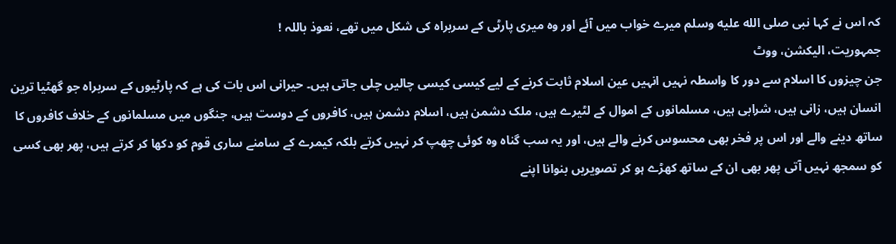کہ اس نے کہا نبی صلى الله عليه وسلم میرے خواب میں آئے اور وہ میری پارٹی کے سربراہ کی شکل میں تھے، نعوذ باللہ !
جمہوریت، الیکشن، ووٹ
جن چیزوں کا اسلام سے دور کا واسطہ نہیں انہیں عین اسلام ثابت کرنے کے لیے کیسی کیسی چالیں چلی جاتی ہیں۔ حیرانی اس بات کی ہے کہ پارٹیوں کے سربراہ جو گھٹیا ترین انسان ہیں، زانی ہیں، شرابی ہیں، مسلمانوں کے اموال کے لٹیرے ہیں، ملک دشمن ہیں، اسلام دشمن ہیں، کافروں کے دوست ہیں، جنگوں میں مسلمانوں کے خلاف کافروں کا ساتھ دینے والے اور اس پر فخر بھی محسوس کرنے والے ہیں، اور یہ سب گناہ وہ کوئی چھپ کر نہیں کرتے بلکہ کیمرے کے سامنے ساری قوم کو دکھا کر کرتے ہیں، پھر بھی کسی کو سمجھ نہیں آتی پھر بھی ان کے ساتھ کھڑے ہو کر تصویریں بنوانا اپنے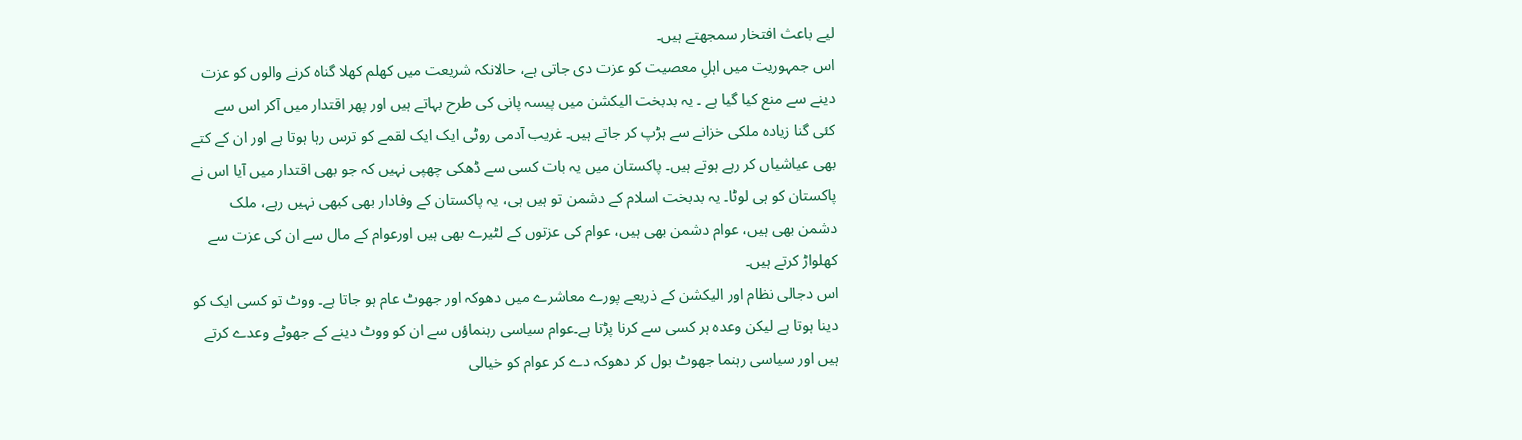لیے باعث افتخار سمجھتے ہیں۔
اس جمہوریت میں اہلِ معصیت کو عزت دی جاتی ہے، حالانکہ شریعت میں کھلم کھلا گناہ کرنے والوں کو عزت دینے سے منع کیا گیا ہے ۔ یہ بدبخت الیکشن میں پیسہ پانی کی طرح بہاتے ہیں اور پھر اقتدار میں آکر اس سے کئی گنا زیادہ ملکی خزانے سے ہڑپ کر جاتے ہیں۔ غریب آدمی روٹی ایک ایک لقمے کو ترس رہا ہوتا ہے اور ان کے کتے بھی عیاشیاں کر رہے ہوتے ہیں۔ پاکستان میں یہ بات کسی سے ڈھکی چھپی نہیں کہ جو بھی اقتدار میں آیا اس نے پاکستان کو ہی لوٹا۔ یہ بدبخت اسلام کے دشمن تو ہیں ہی، یہ پاکستان کے وفادار بھی کبھی نہیں رہے، ملک دشمن بھی ہیں، عوام دشمن بھی ہیں، عوام کی عزتوں کے لٹیرے بھی ہیں اورعوام کے مال سے ان کی عزت سے کھلواڑ کرتے ہیں۔
اس دجالی نظام اور الیکشن کے ذریعے پورے معاشرے میں دھوکہ اور جھوٹ عام ہو جاتا ہے۔ ووٹ تو کسی ایک کو دینا ہوتا ہے لیکن وعدہ ہر کسی سے کرنا پڑتا ہے۔عوام سیاسی رہنماؤں سے ان کو ووٹ دینے کے جھوٹے وعدے کرتے ہیں اور سیاسی رہنما جھوٹ بول کر دھوکہ دے کر عوام کو خیالی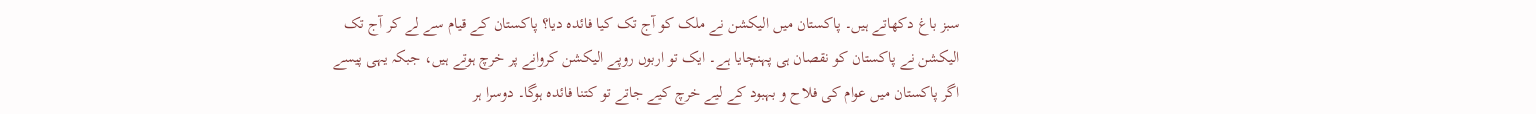سبز باغ دکھاتے ہیں۔ پاکستان میں الیکشن نے ملک کو آج تک کیا فائدہ دیا؟ پاکستان کے قیام سے لے کر آج تک الیکشن نے پاکستان کو نقصان ہی پہنچایا ہے۔ ایک تو اربوں روپے الیکشن کروانے پر خرچ ہوتے ہیں، جبکہ یہی پیسے اگر پاکستان میں عوام کی فلاح و بہبود کے لیے خرچ کیے جاتے تو کتنا فائدہ ہوگا۔ دوسرا ہر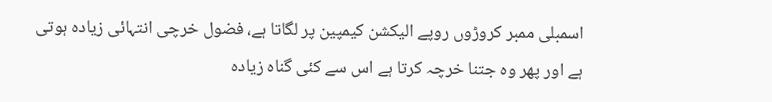اسمبلی ممبر کروڑوں روپے الیکشن کیمپین پر لگاتا ہے، فضول خرچی انتہائی زیادہ ہوتی ہے اور پھر وہ جتنا خرچہ کرتا ہے اس سے کئی گناہ زیادہ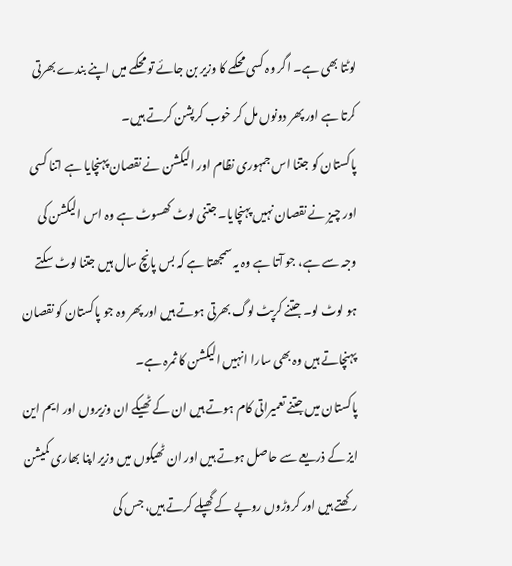لوٹتا بھی ہے۔ اگر وہ کسی محکمے کا وزیر بن جائے تو محکمے میں اپنے بندے بھرتی کرتا ہے اور پھر دونوں مل کر خوب کرپشن کرتے ہیں۔
پاکستان کو جتنا اس جمہوری نظام اور الیکشن نے نقصان پہنچایا ہے اتنا کسی اور چیز نے نقصان نہیں پہنچایا۔ جتنی لوٹ کھسوٹ ہے وہ اس الیکشن کی وجہ سے ہے، جو آتا ہے وہ یہ سمجھتا ہے کہ بس پانچ سال ہیں جتنا لوٹ سکتے ہو لوٹ لو۔ جتنے کرپٹ لوگ بھرتی ہوتے ہیں اور پھر وہ جو پاکستان کو نقصان پہنچاتے ہیں وہ بھی سارا انہیں الیکشن کا ثمرہ ہے۔
پاکستان میں جتنے تعمیراتی کام ہوتے ہیں ان کے ٹھیکے ان وزیروں اور ایم این ایز کے ذریعے سے حاصل ہوتے ہیں اور ان ٹھیکوں میں وزیر اپنا بھاری کمیشن رکھتے ہیں اور کروڑوں روپے کے گھپلے کرتے ہیں، جس کی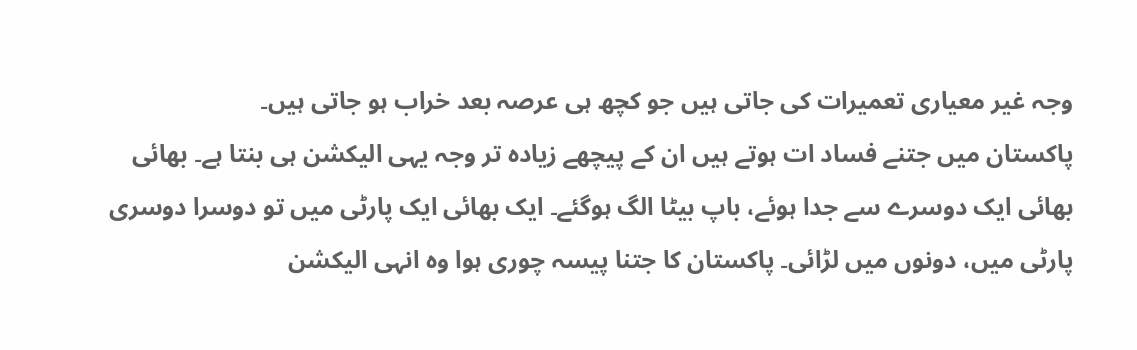وجہ غیر معیاری تعمیرات کی جاتی ہیں جو کچھ ہی عرصہ بعد خراب ہو جاتی ہیں۔
پاکستان میں جتنے فساد ات ہوتے ہیں ان کے پیچھے زیادہ تر وجہ یہی الیکشن ہی بنتا ہے۔ بھائی بھائی ایک دوسرے سے جدا ہوئے، باپ بیٹا الگ ہوگئے۔ ایک بھائی ایک پارٹی میں تو دوسرا دوسری پارٹی میں، دونوں میں لڑائی۔ پاکستان کا جتنا پیسہ چوری ہوا وہ انہی الیکشن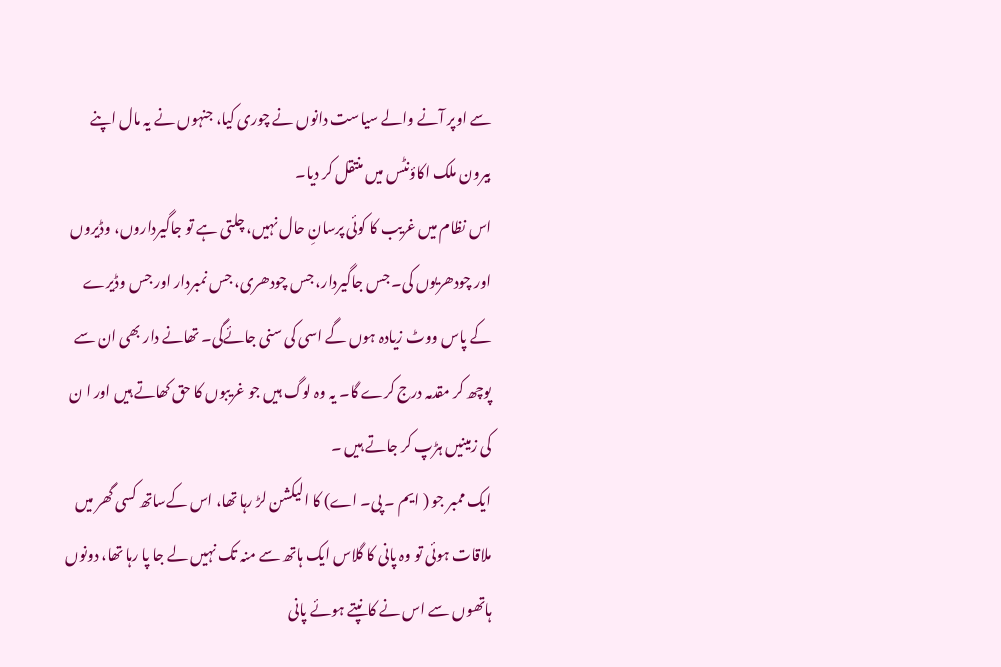سے اوپر آنے والے سیاست دانوں نے چوری کیا، جنہوں نے یہ مال اپنے بیرون ملک اکاؤنٹس میں منتقل کر دیا۔
اس نظام میں غریب کا کوئی پرسانِ حال نہیں، چلتی ہے تو جاگیرداروں، وڈیروں اور چودھریوں کی۔ جس جاگیردار، جس چودھری، جس نمبردار اور جس وڈیرے کے پاس ووٹ زیادہ ہوں گے اسی کی سنی جائےگی۔ تھانے دار بھی ان سے پوچھ کر مقدمہ درج کرے گا۔ یہ وہ لوگ ہیں جو غریبوں کا حق کھاتے ہیں اور ا ن کی زمینیں ہڑپ کر جاتے ہیں ۔
ایک ممبر جو ( ایم ۔ پی۔ اے) کا الیکشن لڑ رہا تھا، اس کےساتھ کسی گھر میں ملاقات ہوئی تو وہ پانی کا گلاس ایک ہاتھ سے منہ تک نہیں لے جا پا رہا تھا، دونوں ہاتھوں سے اس نے کانپتے ہوئے پانی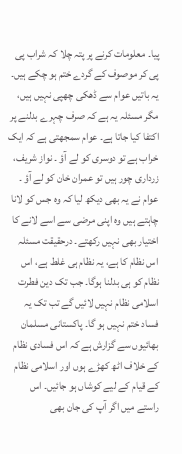پیا۔ معلومات کرنے پر پتہ چلا کہ شراب پی پی کر موصوف کے گردے ختم ہو چکے ہیں۔ یہ باتیں عوام سے ڈھکی چھپی نہیں ہیں، مگر مسئلہ یہ ہے کہ صرف چہرے بدلنے پر اکتفا کیا جاتا ہے۔ عوام سمجھتی ہے کہ ایک خراب ہے تو دوسری کو لے آؤ ۔ نواز شریف، زرداری چور ہیں تو عمران خان کو لے آؤ ۔ عوام نے یہ بھی دیکھ لیا کہ وہ جس کو لانا چاہتے ہیں وہ اپنی مرضی سے اسے لانے کا اختیار بھی نہیں رکھتے۔ درحقیقت مسئلہ اس نظام کا ہے، یہ نظام ہی غلط ہے، اس نظام کو ہی بدلنا ہوگا۔ جب تک دین فطرت اسلامی نظام نہیں لائیں گے تب تک یہ فساد ختم نہیں ہو گا۔ پاکستانی مسلمان بھائیوں سے گزارش ہے کہ اس فسادی نظام کے خلاف اٹھ کھڑے ہوں اور اسلامی نظام کے قیام کے لیے کوشاں ہو جائیں۔ اس راستے میں اگر آپ کی جان بھی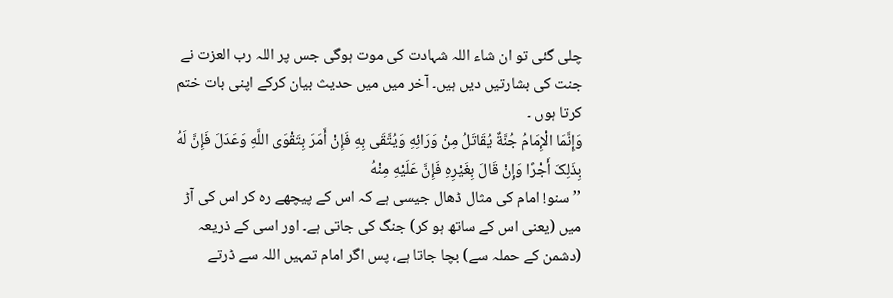چلی گئی تو ان شاء اللہ شہادت کی موت ہوگی جس پر اللہ رب العزت نے جنت کی بشارتیں دیں ہیں۔ آخر میں میں حدیث بیان کرکے اپنی بات ختم کرتا ہوں ۔
وَإِنَّمَا الْإِمَامُ جُنَّةٌ يُقَاتَلُ مِنْ وَرَائِهِ وَيُتَّقَی بِهِ فَإِنْ أَمَرَ بِتَقْوَی اللَّهِ وَعَدَلَ فَإِنَّ لَهُ بِذَلِکَ أَجْرًا وَإِنْ قَالَ بِغَيْرِهِ فَإِنَّ عَلَيْهِ مِنْهُ
’’سنو! امام کی مثال ڈھال جیسی ہے کہ اس کے پیچھے رہ کر اس کی آڑ میں (یعنی اس کے ساتھ ہو کر) جنگ کی جاتی ہے۔ اور اسی کے ذریعہ (دشمن کے حملہ سے) بچا جاتا ہے، پس اگر امام تمہیں اللہ سے ڈرتے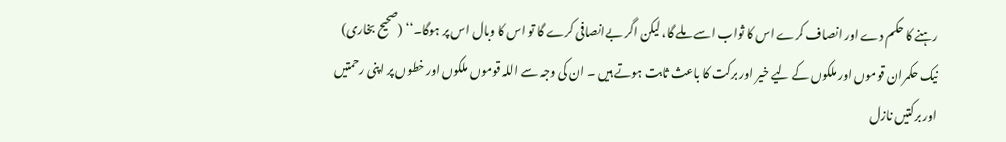رہنے کا حکم دے اور انصاف کرے اس کا ثواب اسے ملے گا، لیکن اگر بےانصافی کرے گا تو اس کا وبال اس پر ہوگا۔‘‘ (صحیح بخاری)
نیک حکمران قوموں اور ملکوں کے لیے خیر اور برکت کا باعث ثابت ہوتے ہیں ۔ ان کی وجہ سے اللہ قوموں ملکوں اور خطوں پر اپنی رحمتیں اور برکتیں نازل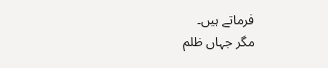فرماتے ہیں۔
مگر جہاں ظلم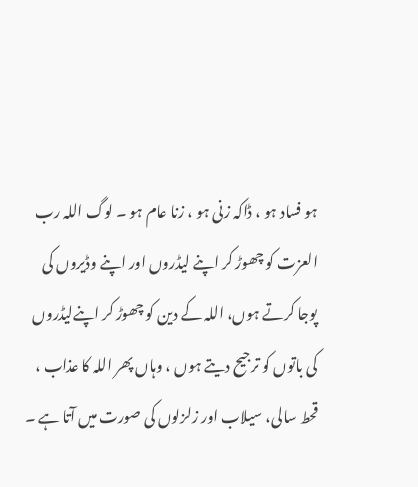ہو فساد ہو ، ڈاکہ زنی ہو ، زنا عام ہو ۔ لوگ اللہ رب العزت کو چھوڑ کر اپنے لیڈروں اور اپنے وڈیروں کی پوجا کرتے ہوں، اللہ کے دین کو چھوڑ کر اپنےلیڈروں کی باتوں کو ترجیح دیتے ہوں ، وہاں پھر اللہ کا عذاب ، قحط سالی، سیلاب اور زلزلوں کی صورت میں آتا ہے ۔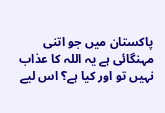پاکستان میں جو اتنی مہنگائی ہے یہ اللہ کا عذاب نہیں تو اور کیا ہے؟ اس لیے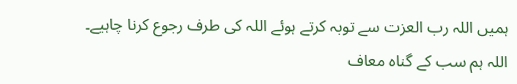ہمیں اللہ رب العزت سے توبہ کرتے ہوئے اللہ کی طرف رجوع کرنا چاہیے۔
اللہ ہم سب کے گناہ معاف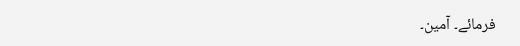فرمائے۔ آمین۔